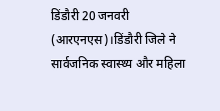डिंडौरी 20 जनवरी (आरएनएस)।डिंडौरी जिले ने सार्वजनिक स्वास्थ्य और महिला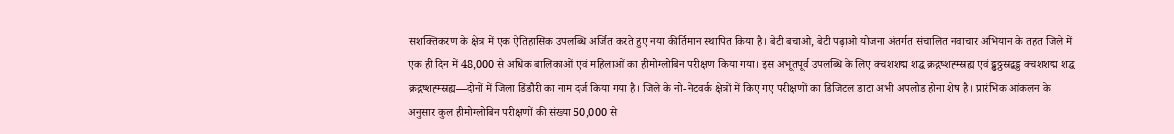सशक्तिकरण के क्षेत्र में एक ऐतिहासिक उपलब्धि अर्जित करते हुए नया कीर्तिमान स्थापित किया है। बेटी बचाओ, बेटी पढ़ाओ योजना अंतर्गत संचालित नवाचार अभियान के तहत जिले में एक ही दिन में 48,000 से अधिक बालिकाओं एवं महिलाओं का हीमोग्लोबिन परीक्षण किया गया। इस अभूतपूर्व उपलब्धि के लिए क्चशशद्म शद्घ क्रद्गष्शह्म्स्रह्य एवं ढ्ढठ्ठस्रद्बड्ड क्चशशद्म शद्घ क्रद्गष्शह्म्स्रह्य—दोनों में जिला डिंडौरी का नाम दर्ज किया गया है। जिले के नो-नेटवर्क क्षेत्रों में किए गए परीक्षणों का डिजिटल डाटा अभी अपलोड होना शेष है। प्रारंभिक आंकलन के अनुसार कुल हीमोग्लोबिन परीक्षणों की संख्या 50,000 से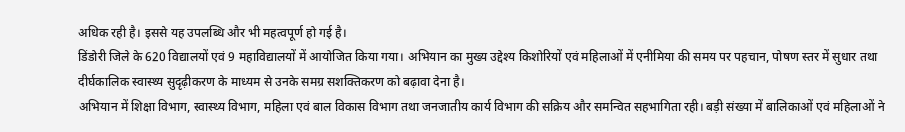अधिक रही है। इससे यह उपलब्धि और भी महत्वपूर्ण हो गई है।
डिंडोरी जिले के 620 विद्यालयों एवं 9 महाविद्यालयों में आयोजित किया गया। अभियान का मुख्य उद्देश्य किशोरियों एवं महिलाओं में एनीमिया की समय पर पहचान, पोषण स्तर में सुधार तथा दीर्घकालिक स्वास्थ्य सुदृढ़ीकरण के माध्यम से उनके समग्र सशक्तिकरण को बढ़ावा देना है।
अभियान में शिक्षा विभाग, स्वास्थ्य विभाग, महिला एवं बाल विकास विभाग तथा जनजातीय कार्य विभाग की सक्रिय और समन्वित सहभागिता रही। बड़ी संख्या में बालिकाओं एवं महिलाओं ने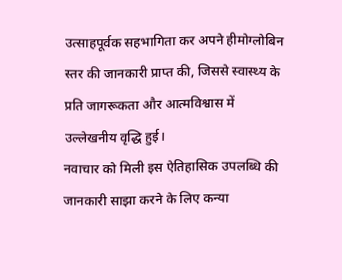उत्साहपूर्वक सहभागिता कर अपने हीमोग्लोबिन स्तर की जानकारी प्राप्त की, जिससे स्वास्थ्य के प्रति जागरूकता और आत्मविश्वास में उल्लेखनीय वृद्धि हुई।
नवाचार को मिली इस ऐतिहासिक उपलब्धि की जानकारी साझा करने के लिए कन्या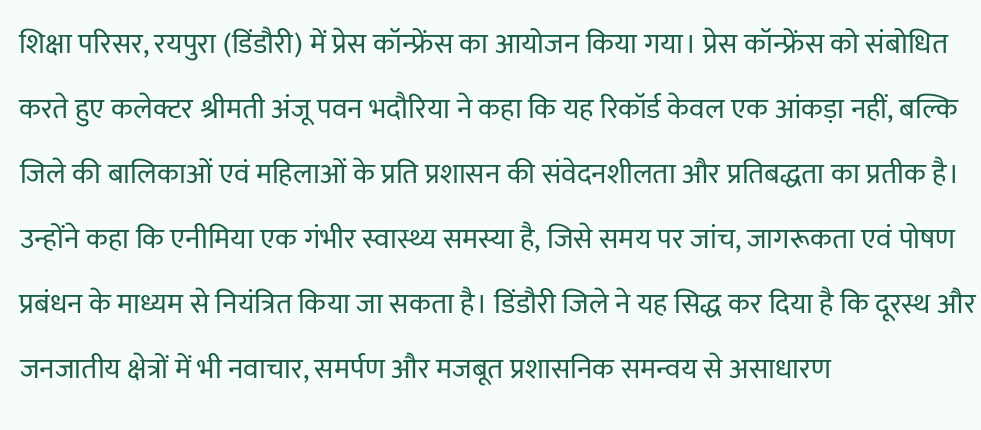शिक्षा परिसर, रयपुरा (डिंडौरी) में प्रेस कॉन्फ्रेंस का आयोजन किया गया। प्रेस कॉन्फ्रेंस को संबोधित करते हुए कलेक्टर श्रीमती अंजू पवन भदौरिया ने कहा कि यह रिकॉर्ड केवल एक आंकड़ा नहीं, बल्कि जिले की बालिकाओं एवं महिलाओं के प्रति प्रशासन की संवेदनशीलता और प्रतिबद्धता का प्रतीक है। उन्होंने कहा कि एनीमिया एक गंभीर स्वास्थ्य समस्या है, जिसे समय पर जांच, जागरूकता एवं पोषण प्रबंधन के माध्यम से नियंत्रित किया जा सकता है। डिंडौरी जिले ने यह सिद्ध कर दिया है कि दूरस्थ और जनजातीय क्षेत्रों में भी नवाचार, समर्पण और मजबूत प्रशासनिक समन्वय से असाधारण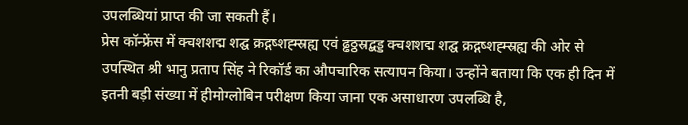उपलब्धियां प्राप्त की जा सकती हैं।
प्रेस कॉन्फ्रेंस में क्चशशद्म शद्घ क्रद्गष्शह्म्स्रह्य एवं ढ्ढठ्ठस्रद्बड्ड क्चशशद्म शद्घ क्रद्गष्शह्म्स्रह्य की ओर से उपस्थित श्री भानु प्रताप सिंह ने रिकॉर्ड का औपचारिक सत्यापन किया। उन्होंने बताया कि एक ही दिन में इतनी बड़ी संख्या में हीमोग्लोबिन परीक्षण किया जाना एक असाधारण उपलब्धि है,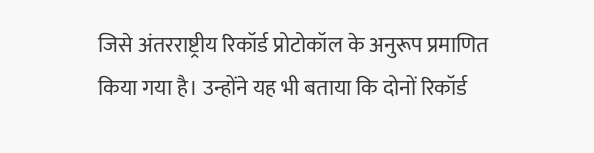जिसे अंतरराष्ट्रीय रिकॉर्ड प्रोटोकॉल के अनुरूप प्रमाणित किया गया है। उन्होंने यह भी बताया कि दोनों रिकॉर्ड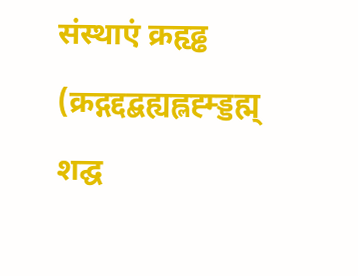संस्थाएं क्रहृढ्ढ (क्रद्गद्दद्बह्यह्लह्म्ड्डह्म् शद्घ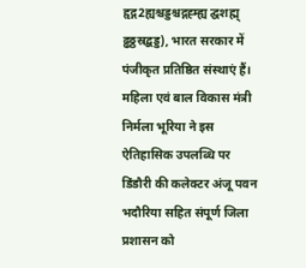हृद्ग2ह्यश्चड्डश्चद्गह्म्ह्य द्घशह्म् ढ्ढठ्ठस्रद्बड्ड), भारत सरकार में पंजीकृत प्रतिष्ठित संस्थाएं हैं।
महिला एवं बाल विकास मंत्री निर्मला भूरिया ने इस ऐतिहासिक उपलब्धि पर डिंडौरी की कलेक्टर अंजू पवन भदौरिया सहित संपूर्ण जिला प्रशासन को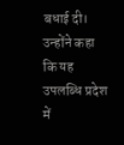बधाई दी। उन्होंने कहा कि यह उपलब्धि प्रदेश में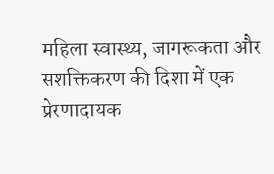महिला स्वास्थ्य, जागरूकता और सशक्तिकरण की दिशा में एक प्रेरणादायक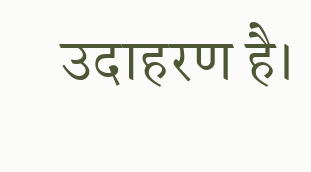उदाहरण है।